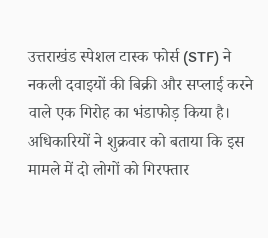उत्तराखंड स्पेशल टास्क फोर्स (STF) ने नकली दवाइयों की बिक्री और सप्लाई करने वाले एक गिरोह का भंडाफोड़ किया है। अधिकारियों ने शुक्रवार को बताया कि इस मामले में दो लोगों को गिरफ्तार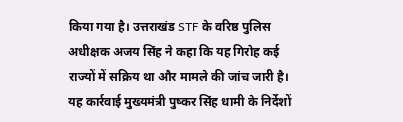किया गया है। उत्तराखंड STF के वरिष्ठ पुलिस अधीक्षक अजय सिंह ने कहा कि यह गिरोह कई राज्यों में सक्रिय था और मामले की जांच जारी है। यह कार्रवाई मुख्यमंत्री पुष्कर सिंह धामी के निर्देशों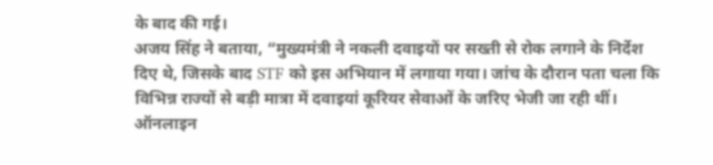के बाद की गई।
अजय सिंह ने बताया, “मुख्यमंत्री ने नकली दवाइयों पर सख्ती से रोक लगाने के निर्देश दिए थे, जिसके बाद STF को इस अभियान में लगाया गया। जांच के दौरान पता चला कि विभिन्न राज्यों से बड़ी मात्रा में दवाइयां कूरियर सेवाओं के जरिए भेजी जा रही थीं। ऑनलाइन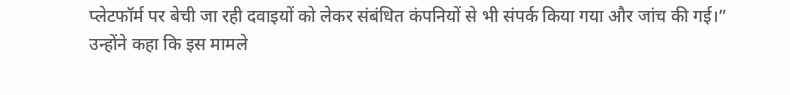प्लेटफॉर्म पर बेची जा रही दवाइयों को लेकर संबंधित कंपनियों से भी संपर्क किया गया और जांच की गई।”
उन्होंने कहा कि इस मामले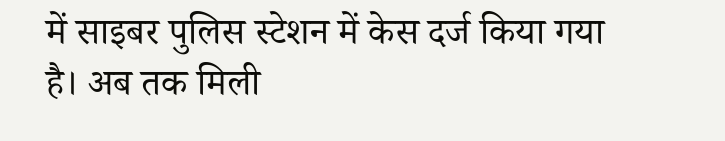में साइबर पुलिस स्टेशन में केस दर्ज किया गया है। अब तक मिली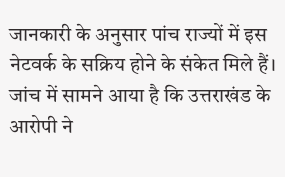जानकारी के अनुसार पांच राज्यों में इस नेटवर्क के सक्रिय होने के संकेत मिले हैं। जांच में सामने आया है कि उत्तराखंड के आरोपी ने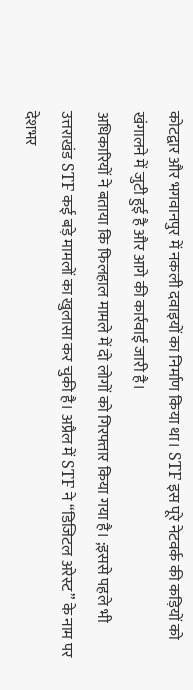कोटद्वार और भगवानपुर में नकली दवाइयों का निर्माण किया था। STF इस पूरे नेटवर्क की कड़ियों को खंगालने में जुटी हुई है और आगे की कार्रवाई जारी है।
अधिकारियों ने बताया कि फिलहाल मामले में दो लोगों को गिरफ्तार किया गया है। ;इससे पहले भी उत्तराखंड STF कई बड़े मामलों का खुलासा कर चुकी है। अप्रैल में STF ने “डिजिटल अरेस्ट” के नाम पर देशभर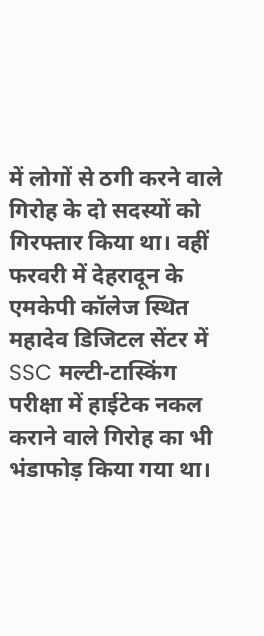में लोगों से ठगी करने वाले गिरोह के दो सदस्यों को गिरफ्तार किया था। वहीं फरवरी में देहरादून के एमकेपी कॉलेज स्थित महादेव डिजिटल सेंटर में SSC मल्टी-टास्किंग परीक्षा में हाईटेक नकल कराने वाले गिरोह का भी भंडाफोड़ किया गया था।